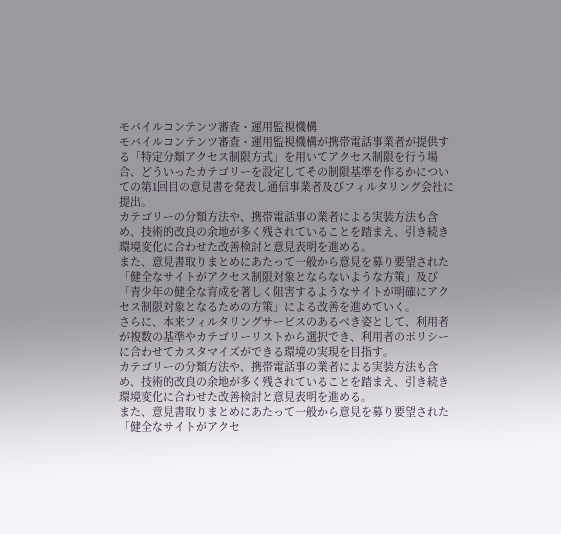モバイルコンテンツ審査・運用監視機構
モバイルコンテンツ審査・運用監視機構が携帯電話事業者が提供する「特定分類アクセス制限方式」を用いてアクセス制限を行う場合、どういったカテゴリーを設定してその制限基準を作るかについての第1回目の意見書を発表し通信事業者及びフィルタリング会社に提出。
カテゴリーの分類方法や、携帯電話事の業者による実装方法も含め、技術的改良の余地が多く残されていることを踏まえ、引き続き環境変化に合わせた改善検討と意見表明を進める。
また、意見書取りまとめにあたって一般から意見を募り要望された「健全なサイトがアクセス制限対象とならないような方策」及び「青少年の健全な育成を著しく阻害するようなサイトが明確にアクセス制限対象となるための方策」による改善を進めていく。
さらに、本来フィルタリングサービスのあるべき姿として、利用者が複数の基準やカテゴリーリストから選択でき、利用者のポリシーに合わせてカスタマイズができる環境の実現を目指す。
カテゴリーの分類方法や、携帯電話事の業者による実装方法も含め、技術的改良の余地が多く残されていることを踏まえ、引き続き環境変化に合わせた改善検討と意見表明を進める。
また、意見書取りまとめにあたって一般から意見を募り要望された「健全なサイトがアクセ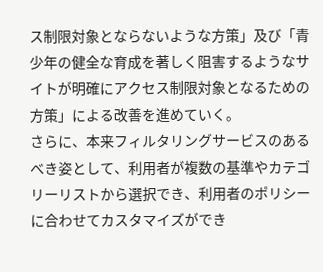ス制限対象とならないような方策」及び「青少年の健全な育成を著しく阻害するようなサイトが明確にアクセス制限対象となるための方策」による改善を進めていく。
さらに、本来フィルタリングサービスのあるべき姿として、利用者が複数の基準やカテゴリーリストから選択でき、利用者のポリシーに合わせてカスタマイズができ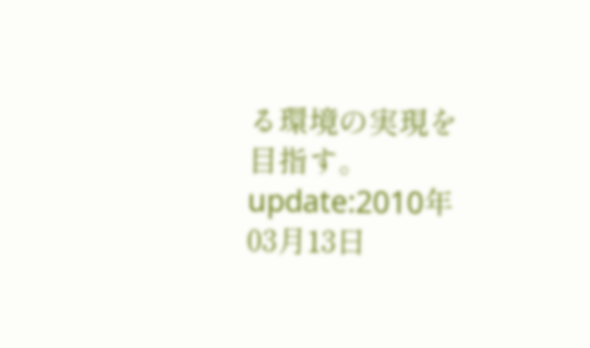る環境の実現を目指す。
update:2010年03月13日